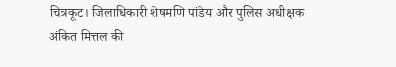चित्रकूट। जिलाधिकारी शेषमणि पांडेय और पुलिस अधीक्षक अंकित मित्तल की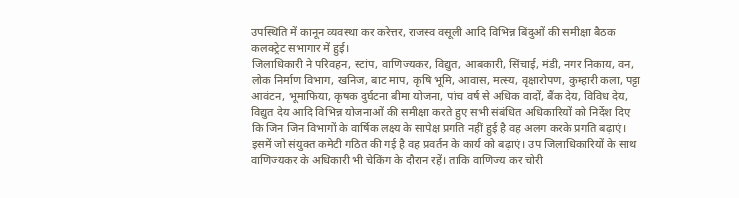उपस्थिति में कानून व्यवस्था कर करेत्तर, राजस्व वसूली आदि विभिन्न बिंदुओं की समीक्षा बैठक कलक्ट्रेट सभागार में हुई।
जिलाधिकारी ने परिवहन, स्टांप, वाणिज्यकर, विद्युत, आबकारी, सिंचाई, मंडी, नगर निकाय, वन, लोक निर्माण विभाग, खनिज, बाट माप, कृषि भूमि, आवास, मत्स्य, वृक्षारोपण, कुम्हारी कला, पट्टा आवंटन, भूमाफिया, कृषक दुर्घटना बीमा योजना, पांच वर्ष से अधिक वादों, बैंक देय, विविध देय, विद्युत देय आदि विभिन्न योजनाओं की समीक्षा करते हुए सभी संबंधित अधिकारियों को निर्देश दिए कि जिन जिन विभागों के वार्षिक लक्ष्य के सापेक्ष प्रगति नहीं हुई है वह अलग करके प्रगति बढ़ाएं। इसमें जो संयुक्त कमेटी गठित की गई है वह प्रवर्तन के कार्य को बढ़ाएं। उप जिलाधिकारियों के साथ वाणिज्यकर के अधिकारी भी चेकिंग के दौरान रहें। ताकि वाणिज्य कर चोरी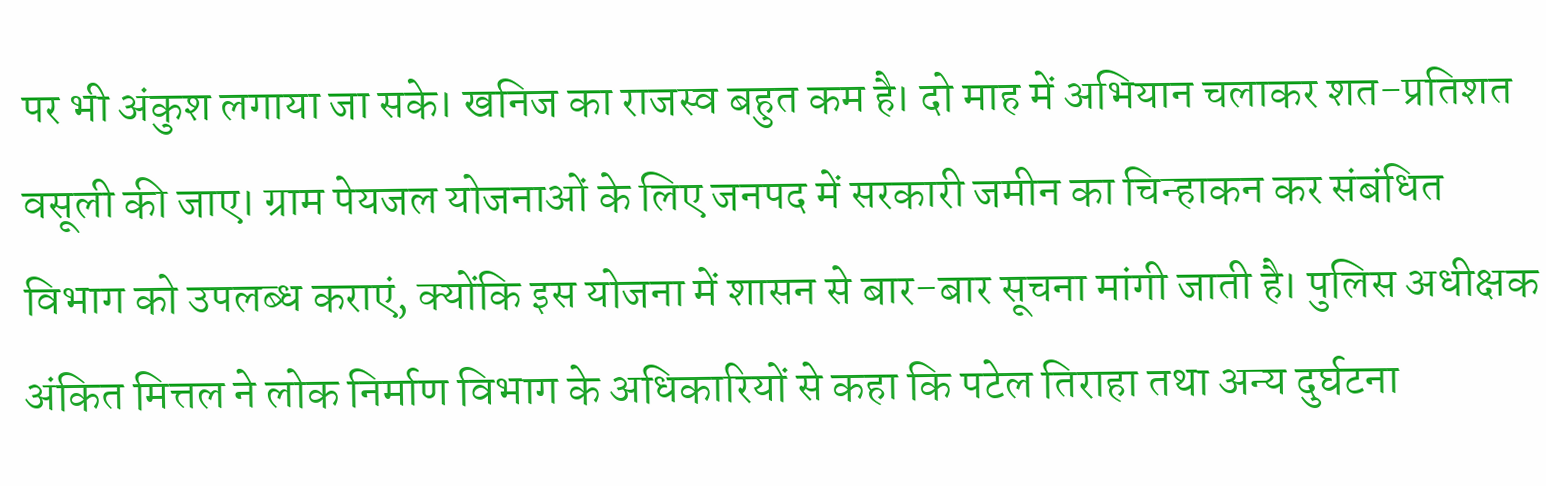पर भी अंकुश लगाया जा सके। खनिज का राजस्व बहुत कम है। दो माह में अभियान चलाकर शत-प्रतिशत वसूली की जाए। ग्राम पेयजल योजनाओं के लिए जनपद में सरकारी जमीन का चिन्हाकन कर संबंधित विभाग को उपलब्ध कराएं, क्योंकि इस योजना में शासन से बार-बार सूचना मांगी जाती है। पुलिस अधीक्षक अंकित मित्तल ने लोक निर्माण विभाग के अधिकारियों से कहा कि पटेल तिराहा तथा अन्य दुर्घटना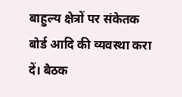बाहुल्य क्षेत्रों पर संकेतक बोर्ड आदि की व्यवस्था करा दें। बैठक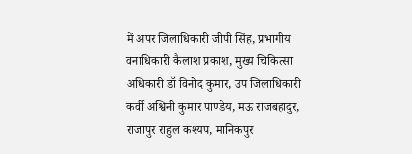में अपर जिलाधिकारी जीपी सिंह, प्रभागीय वनाधिकारी कैलाश प्रकाश, मुख्य चिकित्सा अधिकारी डॉ विनोद कुमार, उप जिलाधिकारी कर्वी अश्विनी कुमार पाण्डेय, मऊ राजबहादुर, राजापुर राहुल कश्यप, मानिकपुर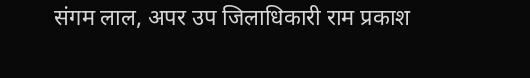संगम लाल, अपर उप जिलाधिकारी राम प्रकाश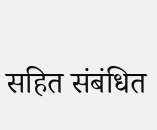सहित संबंधित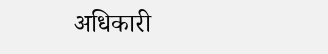अधिकारी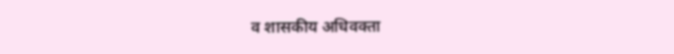व शासकीय अधिवक्ता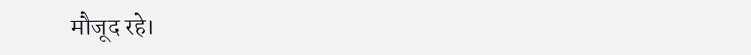मौजूद रहे।